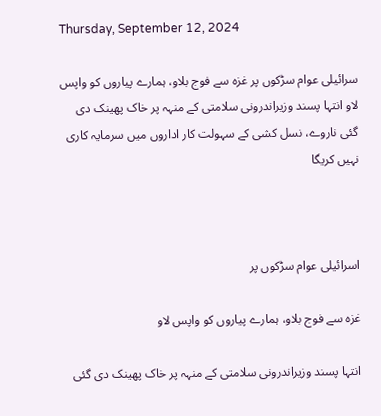Thursday, September 12, 2024

سرائیلی عوام سڑکوں پر غزہ سے فوج بلاو، ہمارے پیاروں کو واپس لاو انتہا پسند وزیراندرونی سلامتی کے منہہ پر خاک پھینک دی گئی ناروے، نسل کشی کے سہولت کار اداروں میں سرمایہ کاری نہیں کریگا



اسرائیلی عوام سڑکوں پر

غزہ سے فوج بلاو، ہمارے پیاروں کو واپس لاو

انتہا پسند وزیراندرونی سلامتی کے منہہ پر خاک پھینک دی گئی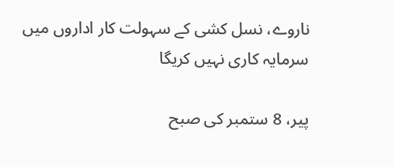ناروے، نسل کشی کے سہولت کار اداروں میں سرمایہ کاری نہیں کریگا

پیر، 8 ستمبر کی صبح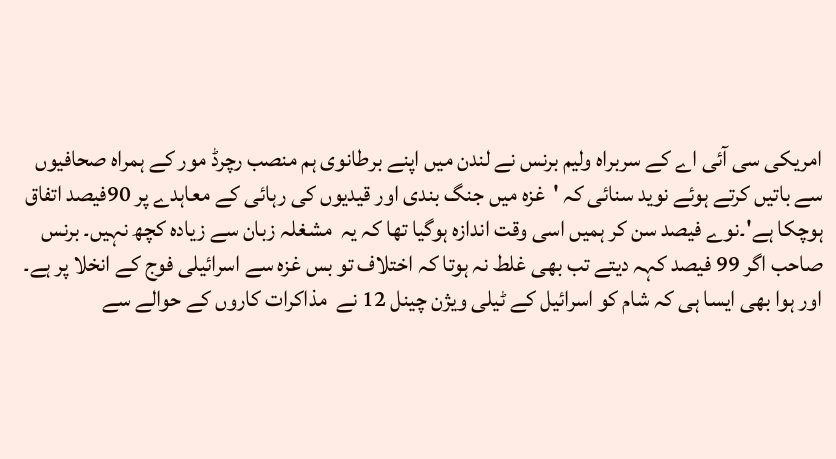امریکی سی آئی اے کے سربراہ ولیم برنس نے لندن میں اپنے برطانوی ہم منصب رچرڈ مور کے ہمراہ صحافیوں سے باتیں کرتے ہوئے نوید سنائی کہ 'غزہ میں جنگ بندی اور قیدیوں کی رہائی کے معاہدے پر 90فیصد اتفاق ہوچکا ہے'۔نوے فیصد سن کر ہمیں اسی وقت اندازہ ہوگیا تھا کہ یہ  مشغلہ زبان سے زیادہ کچھ نہیں۔ برنس صاحب اگر 99 فیصد کہہ دیتے تب بھی غلط نہ ہوتا کہ اختلاف تو بس غزہ سے اسرائیلی فوج کے انخلا پر ہے۔ اور ہوا بھی ایسا ہی کہ شام کو اسرائیل کے ٹیلی ویژن چینل 12 نے  مذاکرات کاروں کے حوالے سے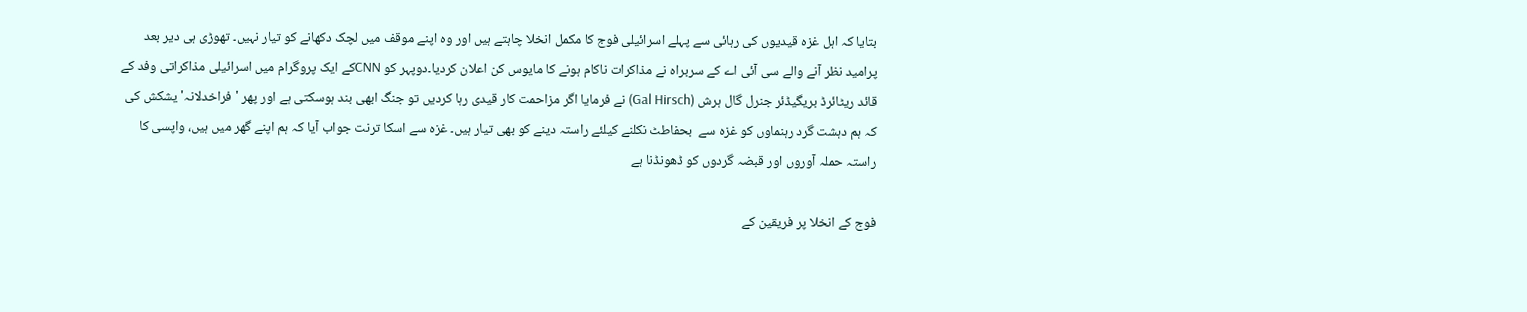بتایا کہ اہل غزہ قیدیوں کی رہائی سے پہلے اسرائیلی فوج کا مکمل انخلا چاہتے ہیں اور وہ اپنے موقف میں لچک دکھانے کو تیار نہیں۔ تھوڑی ہی دیر بعد پرامید نظر آنے والے سی آئی اے کے سربراہ نے مذاکرات ناکام ہونے کا مایوس کن اعلان کردیا۔دوپہر کو CNNکے ایک پروگرام میں اسرائیلی مذاکراتی وفد کے قائد ریٹائرڈ بریگیڈئر جنرل گال ہرش (Gal Hirsch) نے فرمایا اگر مزاحمت کار قیدی رہا کردیں تو جنگ ابھی بند ہوسکتی ہے اور پھر 'فراخدلانہ' یشکش کی کہ ہم دہشت گرد رہنماوں کو غزہ سے  بحفاطٹ نکلنے کیلئے راستہ دینے کو بھی تیار ہیں۔ غزہ سے اسکا ترنت جواب آیا کہ ہم اپنے گھر میں ہیں، واپسی کا راستہ حملہ آوروں اور قبضہ گردوں کو ڈھونڈنا ہے

فوج کے انخلا پر فریقین کے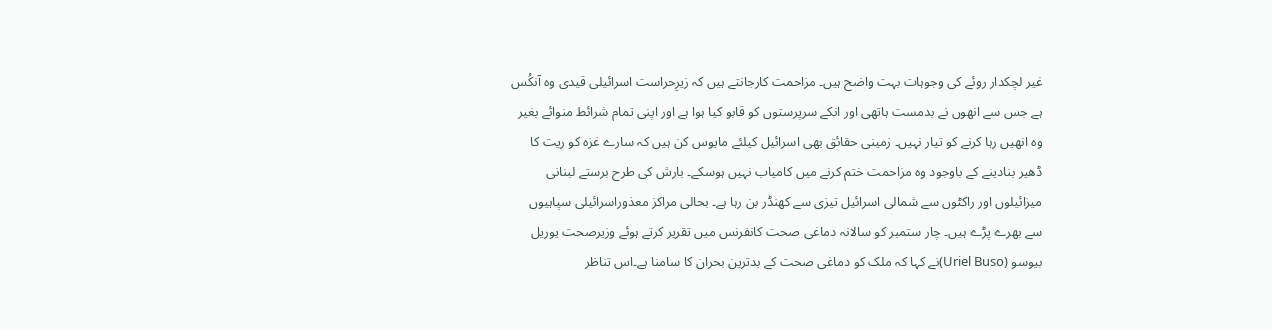غیر لچکدار روئے کی وجوہات بہت واضح ہیں۔ مزاحمت کارجانتے ہیں کہ زیرِحراست اسرائیلی قیدی وہ آنکُس ہے جس سے انھوں نے بدمست ہاتھی اور انکے سرپرستوں کو قابو کیا ہوا ہے اور اپنی تمام شرائط منوائے بغیر وہ انھیں رہا کرنے کو تیار نہیں۔ زمینی حقائق بھی اسرائیل کیلئے مایوس کن ہیں کہ سارے غزہ کو ریت کا ڈھیر بنادینے کے باوجود وہ مزاحمت ختم کرنے میں کامیاب نہیں ہوسکے۔ بارش کی طرح برستے لبنانی میزائیلوں اور راکٹوں سے شمالی اسرائیل تیزی سے کھنڈر بن رہا ہے۔ بحالی مراکز معذوراسرائیلی سپاہیوں سے بھرے پڑے ہیں۔ چار ستمبر کو سالانہ دماغی صحت کانفرنس میں تقریر کرتے ہوئے وزیرصحت یوریل بیوسو (Uriel Buso)نے کہا کہ ملک کو دماغی صحت کے بدترین بحران کا سامنا ہے۔اس تناظر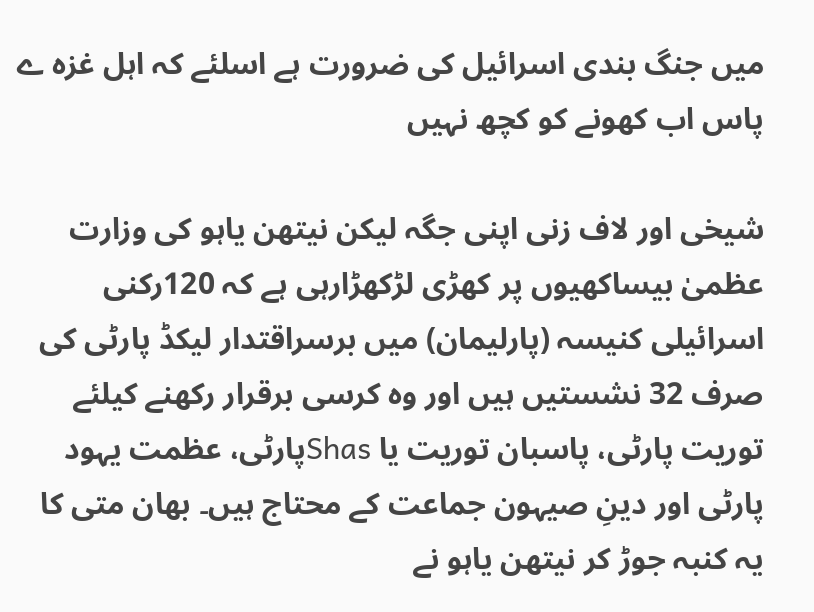میں جنگ بندی اسرائیل کی ضرورت ہے اسلئے کہ اہل غزہ ے پاس اب کھونے کو کچھ نہیں

شیخی اور لاف زنی اپنی جگہ لیکن نیتھن یاہو کی وزارت عظمیٰ بیساکھیوں پر کھڑی لڑکھڑارہی ہے کہ 120رکنی اسرائیلی کنیسہ (پارلیمان) میں برسراقتدار لیکڈ پارٹی کی صرف 32 نشستیں ہیں اور وہ کرسی برقرار رکھنے کیلئے توریت پارٹی، پاسبان توریت یا Shasپارٹی، عظمت یہود پارٹی اور دینِ صیہون جماعت کے محتاج ہیں۔ بھان متی کا یہ کنبہ جوڑ کر نیتھن یاہو نے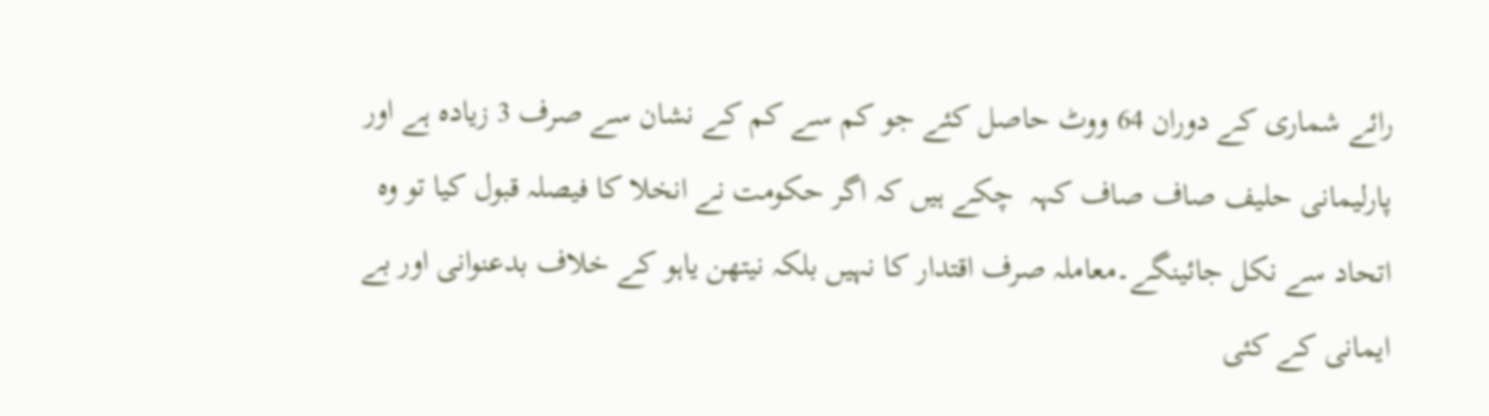رائے شماری کے دوران 64 ووٹ حاصل کئے جو کم سے کم کے نشان سے صرف 3 زیادہ ہے اور پارلیمانی حلیف صاف صاف کہہ  چکے ہیں کہ اگر حکومت نے انخلا کا فیصلہ قبول کیا تو وہ اتحاد سے نکل جائینگے۔معاملہ صرف اقتدار کا نہیں بلکہ نیتھن یاہو کے خلاف بدعنوانی اور بے ایمانی کے کئی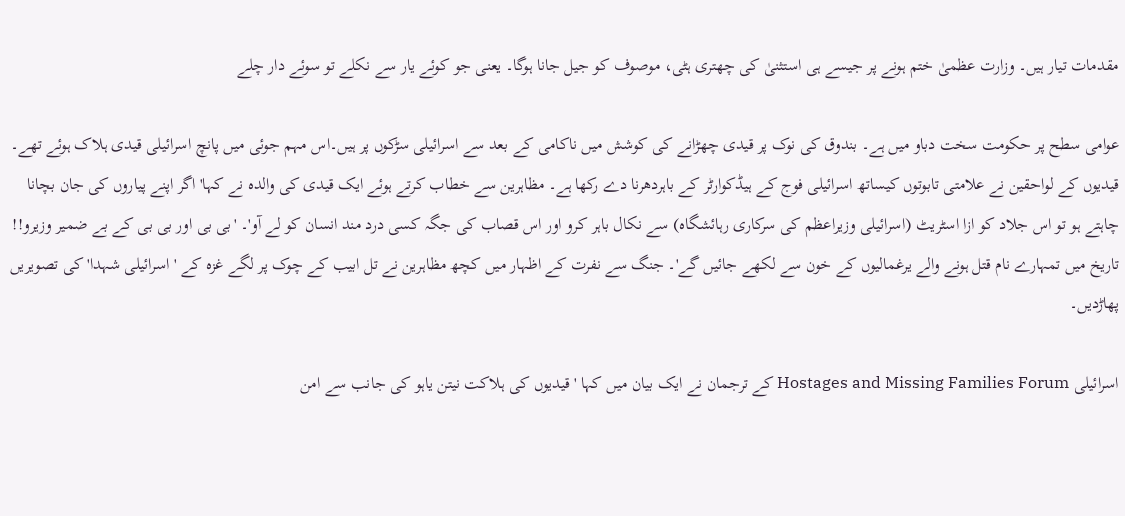مقدمات تیار ہیں۔ وزارت عظمیٰ ختم ہونے پر جیسے ہی استثنیٰ کی چھتری ہٹی، موصوف کو جیل جانا ہوگا۔ یعنی جو کوئے یار سے نکلے تو سوئے دار چلے

عوامی سطح پر حکومت سخت دباو میں ہے۔ بندوق کی نوک پر قیدی چھڑانے کی کوشش میں ناکامی کے بعد سے اسرائیلی سڑکوں پر ہیں۔اس مہم جوئی میں پانچ اسرائیلی قیدی ہلاک ہوئے تھے۔ قیدیوں کے لواحقین نے علامتی تابوتوں کیساتھ اسرائیلی فوج کے ہیڈکوارٹر کے باہردھرنا دے رکھا ہے۔ مظاہرین سے خطاب کرتے ہوئے ایک قیدی کی والدہ نے کہا'اگر اپنے پیاروں کی جان بچانا چاہتے ہو تو اس جلاد کو ازا اسٹریٹ (اسرائیلی وزیراعظم کی سرکاری رہائشگاہ) سے نکال باہر کرو اور اس قصاب کی جگہ کسی درد مند انسان کو لے آو'۔ 'بی بی اور بی بی کے بے ضمیر وزیرو!! تاریخ میں تمہارے نام قتل ہونے والے یرغمالیوں کے خون سے لکھے جائیں گے'۔ جنگ سے نفرت کے اظہار میں کچھ مظاہرین نے تل ابیب کے چوک پر لگے غزہ کے 'اسرائیلی شہدا' کی تصویریں پھاڑدیں۔

اسرائیلی Hostages and Missing Families Forum کے ترجمان نے ایک بیان میں کہا 'قیدیوں کی ہلاکت نیتن یاہو کی جانب سے امن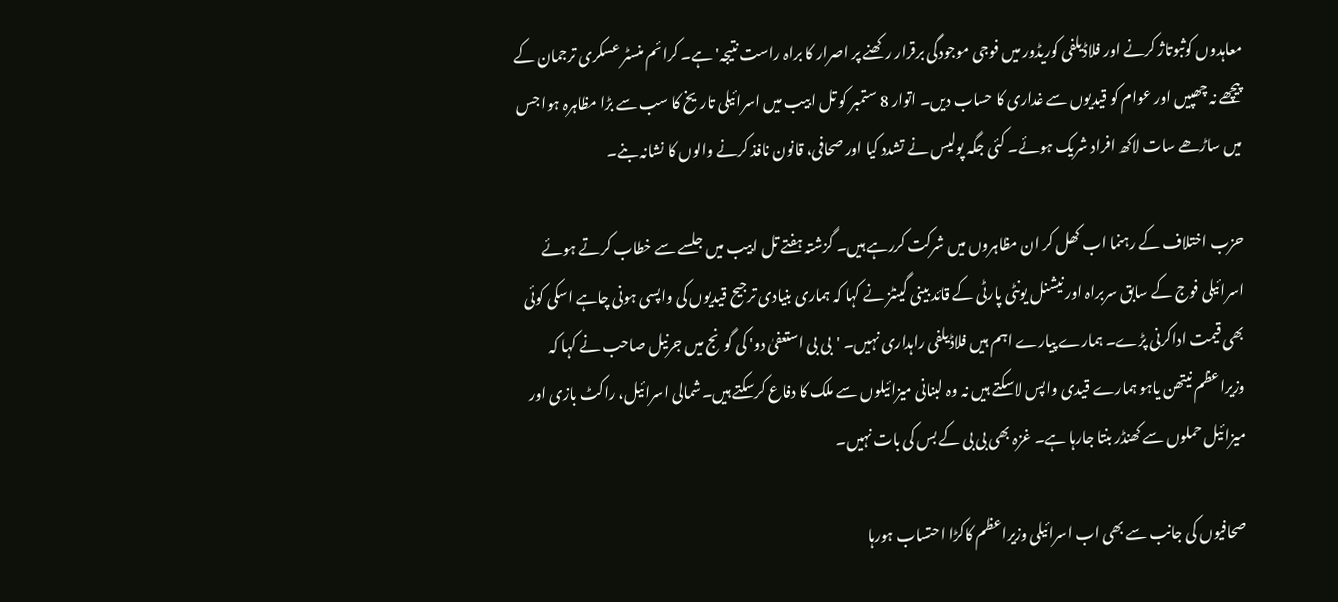معاہدوں کوثبوتاژ کرنے اور فلاڈیلفی کوریڈور میں فوجی موجودگی برقرار رکھنے پر اصرار کا براہ راست نتیجہ' ہے۔ کرائم منسٹر عسکری ترجمان کے پیچھے نہ چھپیں اور عوام کو قیدیوں سے غداری کا حساب دیں۔ اتوار 8 ستمبر کو تل ابیب میں اسرائیلی تاریخ کا سب سے بڑا مظاہرہ ہوا جس میں ساڑھے سات لاکھ افراد شریک ہوئے۔ کئی جگہ پولیس نے تشدد کیا اور صحافی، قانون نافذ کرنے والوں کا نشانہ بنے۔

حزب اختلاف کے رہنما اب کھل کر ان مظاہروں میں شرکت کررہے ہیں۔ گزشتہ ہفتے تل ابیب میں جلسے سے خطاب کرتے ہوئے  اسرائیلی فوج کے سابق سربراہ اور نیشنل یونٹی پارٹی کے قائد بینی گینٹز نے کہا کہ ہماری بنیادی ترجیح قیدیوں کی واپسی ہونی چاہے اسکی کوئی بھی قیمت اداکرنی پڑے۔ ہمارے پیارے اہم ہیں فلاڈیلفی راہداری نہیں۔ 'بی بی استعفیٰ دو' کی گونج میں جرنیل صاحب نے کہا کہ وزیراعظم نیتھن یاہو ہمارے قیدی واپس لاسکتے ہیں نہ وہ لبنانی میزائیلوں سے ملک کا دفاع کرسکتے ہیں۔شمالی اسرائیل، راکٹ بازی اور میزائیل حملوں سے کھنڈر بنتا جارہا ہے۔ غزہ بھی بی بی کے بس کی بات نہیں۔

صحافیوں کی جانب سے بھی اب اسرائیلی وزیراعظم کاکڑا احتساب ہورہا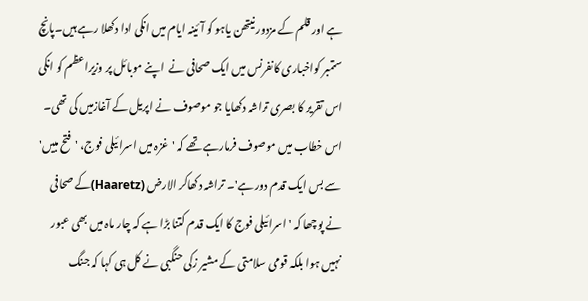ہے اور قلم کے مزدور نیتھن یاہو کو آئینہ ایام میں انکی ادا دکھلا رہے ہیں۔پانچ ستمبر کواخباری کانفرنس میں ایک صحافی نے  اپنے موبائل پر وزیراعظم کو انکی اس تقریر کا بصری تراشہ دکھایا جو موصوف نے اپریل کے آغازمیں کی تھی۔ اس خطاب میں موصوف فرمارہے تھے کہ 'غزہ میں اسرائیلی فوج، 'فتح مبیں' سے بس ایک قدم دور ہے'۔ تراشہ دکھاکر الارض (Haaretz)کے صحافی نے پوچھا کہ 'اسرائیلی فوج کا ایک قدم کتنا بڑا ہے کہ چار ماہ میں بھی عبور نہیں ہوا بلکہ قومی سلامتی کے مشیر زکی حنگبی نے کل ہی کہا کہ جنگ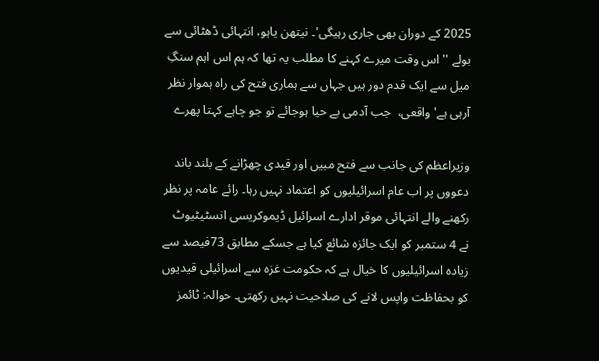2025 کے دوران بھی جاری رہیگی'۔ نیتھن یاہو، انتہائی ڈھٹائی سے بولے ''اس وقت میرے کہنے کا مطلب یہ تھا کہ ہم اس اہم سنگِ میل سے ایک قدم دور ہیں جہاں سے ہماری فتح کی راہ ہموار نظر آرہی ہے' واقعی،  جب آدمی بے حیا ہوجائے تو جو چاہے کہتا پھرے

وزیراعظم کی جانب سے فتح مبیں اور قیدی چھڑانے کے بلند باند دعووں پر اب عام اسرائیلیوں کو اعتماد نہیں رہا۔ رائے عامہ پر نظر رکھنے والے انتہائی موقر ادارے اسرائیل ڈیموکریسی انسٹیٹیوٹ  نے 4 ستمبر کو ایک جائزہ شائع کیا ہے جسکے مطابق 73فیصد سے زیادہ اسرائیلیوں کا خیال ہے کہ حکومت غزہ سے اسرائیلی قیدیوں کو بحفاظت واپس لانے کی صلاحیت نہیں رکھتی۔ حوالہ: ٹائمز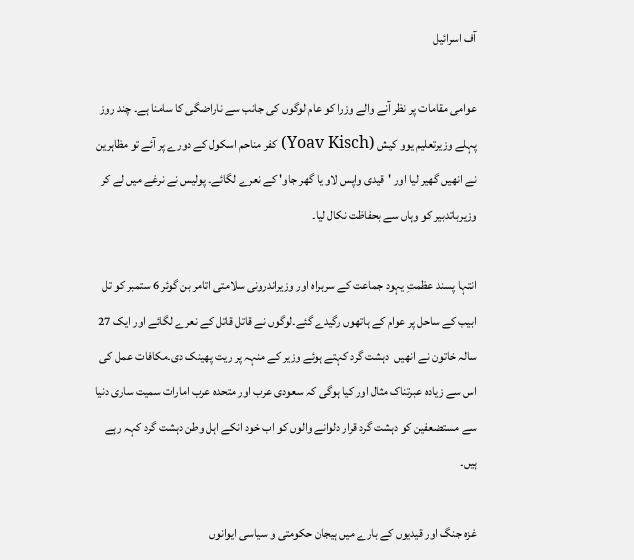آف اسرائیل

عوامی مقامات پر نظر آنے والے وزرا کو عام لوگوں کی جانب سے ناراضگی کا سامنا ہے۔ چند روز پہلے وزیرتعلیم یوو کیش (Yoav Kisch) کفر مناحم اسکول کے دورے پر آئے تو مظاہرین نے انھیں گھیر لیا اور 'قیدی واپس لاو یا گھر جاو' کے نعرے لگائے۔ پولیس نے نرغے میں لے کر وزیرباتدبیر کو وہاں سے بحفاظت نکال لیا۔

انتہا پسند عظمتِ یہود جماعت کے سربراہ اور وزیراندرونی سلامتی اتامر بن گوئر 6 ستمبر کو تل ابیب کے ساحل پر عوام کے ہاتھوں رگیدے گئے۔لوگوں نے قاتل قاتل کے نعرے لگائے اور ایک 27 سالہ خاتون نے انھیں  دہشت گرد کہتے ہوئے وزیر کے منہہ پر ریت پھینک دی۔مکافات عمل کی اس سے زیادہ عبرتناک مثال اور کیا ہوگی کہ سعودی عرب اور متحدہ عرب امارات سمیت ساری دنیا سے مستضعفین کو دہشت گرد قرار دلوانے والوں کو اب خود انکے اہل وطن دہشت گرد کہہ رہے ہیں۔

غزہ جنگ اور قیدیوں کے بارے میں ہیجان حکومتی و سیاسی ایوانوں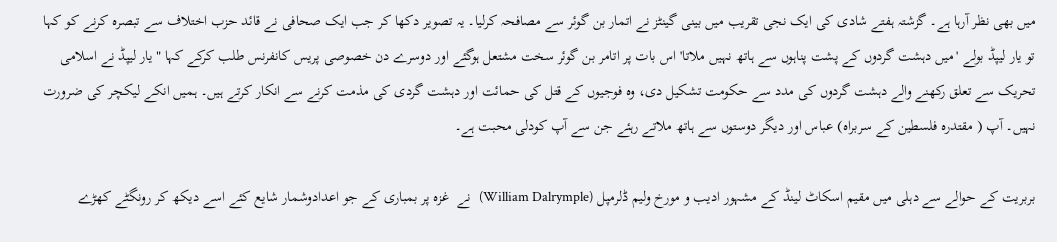میں بھی نظر آرہا ہے۔ گزشتہ ہفتے شادی کی ایک نجی تقریب میں بینی گینٹز نے اتمار بن گوئر سے مصافحہ کرلیا۔ یہ تصویر دکھا کر جب ایک صحافی نے قائد حزب اختلاف سے تبصرہ کرنے کو کہا تو یار لیپڈ بولے 'میں دہشت گردوں کے پشت پناہوں سے ہاتھ نہیں ملاتا' اس بات پر اتامر بن گوئر سخت مشتعل ہوگئے اور دوسرے دن خصوصی پریس کانفرنس طلب کرکے کہا "یار لیپڈ نے اسلامی تحریک سے تعلق رکھنے والے دہشت گردوں کی مدد سے حکومت تشکیل دی، وہ فوجیوں کے قتل کی حمائت اور دہشت گردی کی مذمت کرنے سے انکار کرتے ہیں۔ ہمیں انکے لیکچر کی ضرورت نہیں۔ آپ ( مقتدرہ فلسطین کے سربراہ) عباس اور دیگر دوستوں سے ہاتھ ملاتے رہئے جن سے آپ کودلی محبت ہے۔

بربریت کے حوالے سے دہلی میں مقیم اسکاٹ لینڈ کے مشہور ادیب و مورخ ولیم ڈلرمپل (William Dalrymple)   نے  غزہ پر بمباری کے جو اعدادوشمار شایع کئے اسے دیکھ کر رونگٹے کھڑے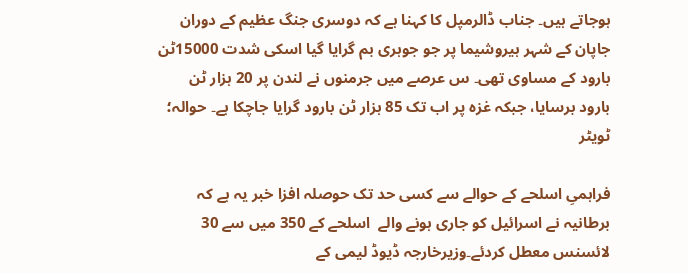ہوجاتے ہیں۔ جناب ڈالرمپل کا کہنا ہے کہ دوسری جنگ عظیم کے دوران جاپان کے شہر ہیروشیما پر جو جوہری بم گرایا گیا اسکی شدت 15000ٹن بارود کے مساوی تھی۔ س عرصے میں جرمنوں نے لندن پر 20 ہزار ٹن بارود برسایا، جبکہ غزہ پر اب تک 85 ہزار ٹن بارود گرایا جاچکا ہے۔ حوالہ؛ ٹویٹر

فراہمیِ اسلحے کے حوالے سے کسی حد تک حوصلہ افزا خبر یہ ہے کہ برطانیہ نے اسرائیل کو جاری ہونے والے  اسلحے کے 350 میں سے 30 لائسنس معطل کردئے۔وزیرخارجہ ڈیوڈ لیمی کے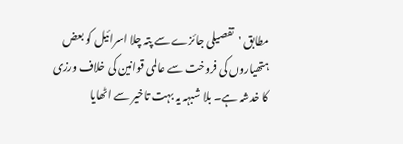مطابق 'تفصیلی جائزے سے پتہ چلا اسرائیل کو بعض ہتھیاروں کی فروخت سے عالمی قوانین کی خلاف ورزی کا خدشہ ہے۔ بلا شبہہ یہ بہت تاخیر سے اٹھایا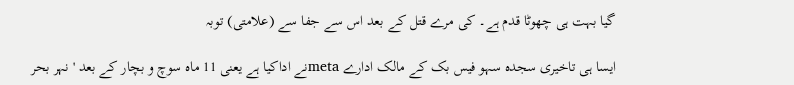گیا بہت ہی چھوٹا قدم ہے۔ کی مرے قتل کے بعد اس سے جفا سے (علامتی) توبہ

ایسا ہی تاخیری سجدہ سہو فیس بک کے مالک ادارے metaنے اداکیا ہے یعنی 11 ماہ سوچ و بچار کے بعد 'نہر بحر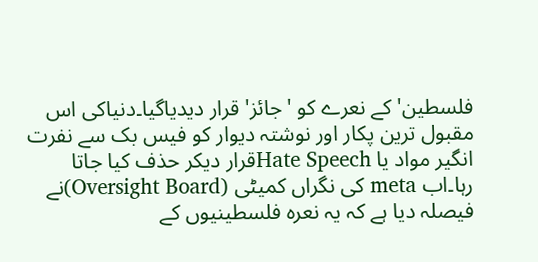فلسطین' کے نعرے کو 'جائز' قرار دیدیاگیا۔دنیاکی اس مقبول ترین پکار اور نوشتہ دیوار کو فیس بک سے نفرت انگیر مواد یا Hate Speechقرار دیکر حذف کیا جاتا رہا۔اب meta کی نگراں کمیٹی (Oversight Board)نے فیصلہ دیا ہے کہ یہ نعرہ فلسطینیوں کے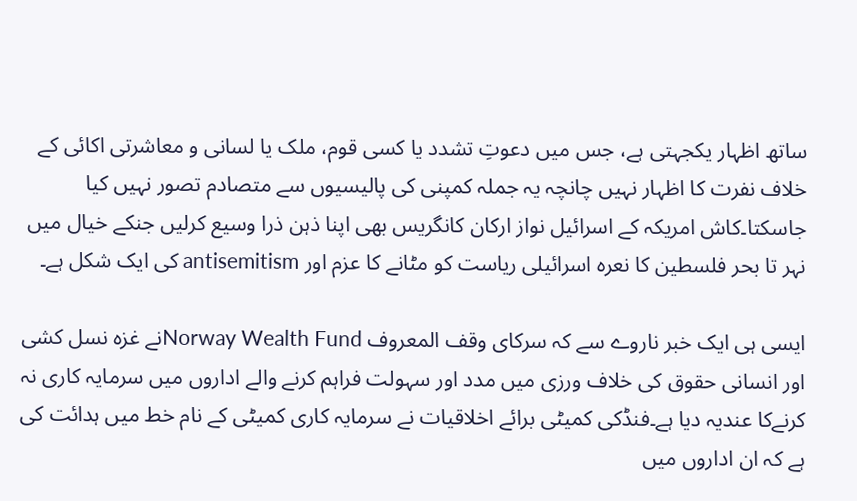ساتھ اظہار یکجہتی ہے، جس میں دعوتِ تشدد یا کسی قوم، ملک یا لسانی و معاشرتی اکائی کے خلاف نفرت کا اظہار نہیں چانچہ یہ جملہ کمپنی کی پالیسیوں سے متصادم تصور نہیں کیا جاسکتا۔کاش امریکہ کے اسرائیل نواز ارکان کانگریس بھی اپنا ذہن ذرا وسیع کرلیں جنکے خیال میں نہر تا بحر فلسطین کا نعرہ اسرائیلی ریاست کو مٹانے کا عزم اور antisemitism کی ایک شکل ہے۔

ایسی ہی ایک خبر ناروے سے کہ سرکای وقف المعروف Norway Wealth Fundنے غزہ نسل کشی اور انسانی حقوق کی خلاف ورزی میں مدد اور سہولت فراہم کرنے والے اداروں میں سرمایہ کاری نہ کرنےکا عندیہ دیا ہے۔فنڈکی کمیٹی برائے اخلاقیات نے سرمایہ کاری کمیٹی کے نام خط میں ہدائت کی ہے کہ ان اداروں میں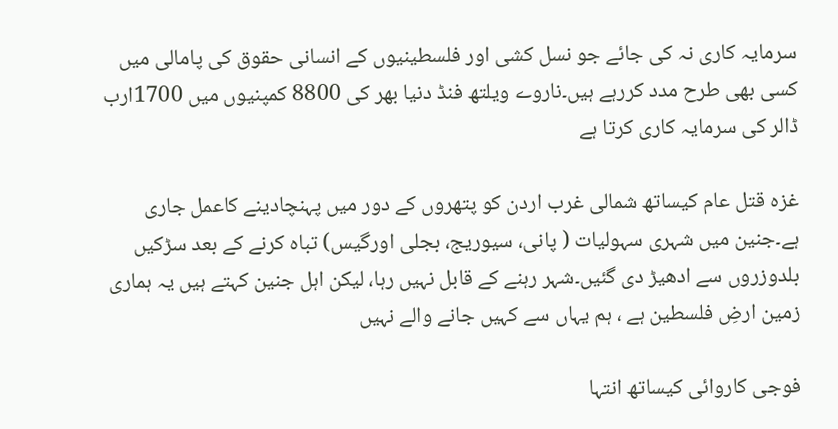سرمایہ کاری نہ کی جائے جو نسل کشی اور فلسطینیوں کے انسانی حقوق کی پامالی میں کسی بھی طرح مدد کررہے ہیں۔ناروے ویلتھ فنڈ دنیا بھر کی 8800 کمپنیوں میں 1700ارب ڈالر کی سرمایہ کاری کرتا ہے

غزہ قتل عام کیساتھ شمالی غرب اردن کو پتھروں کے دور میں پہنچادینے کاعمل جاری ہے۔جنین میں شہری سہولیات ( پانی، سیوریج، بجلی اورگیس) تباہ کرنے کے بعد سڑکیں بلدوزروں سے ادھیڑ دی گئیں۔شہر رہنے کے قابل نہیں رہا، لیکن اہل جنین کہتے ہیں یہ ہماری زمین ارضِ فلسطین ہے ، ہم یہاں سے کہیں جانے والے نہیں

فوجی کاروائی کیساتھ انتہا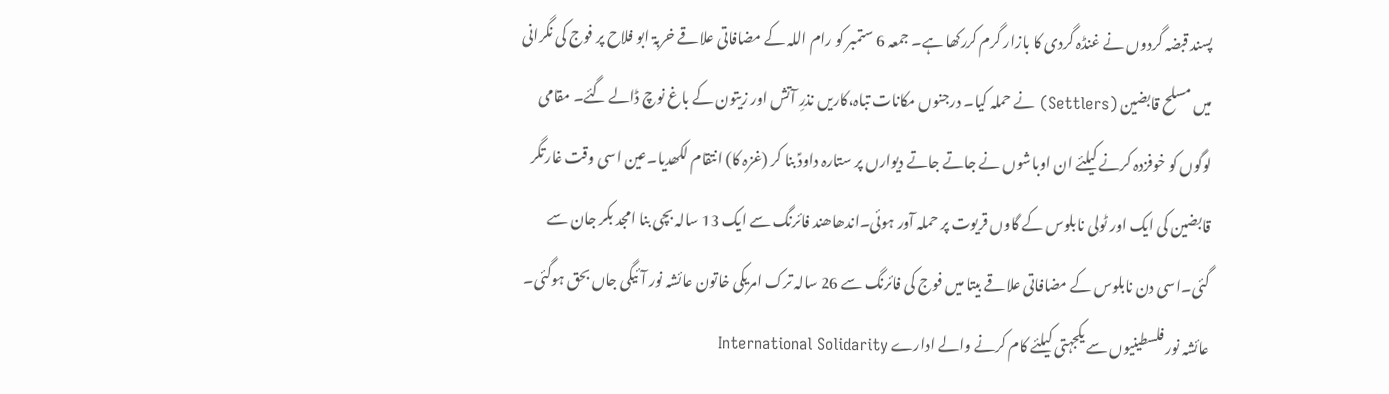پسند قبضہ گردوں نے غنڈہ گردی کا بازار گرم کررکھا ہے۔ جمعہ 6 ستمبر کو رام اللہ کے مضافاتی علاقے خربۃ ابو فلاح پر فوج کی نگرانی میں مسلح قابضین (Settlers) نے حملہ کیا۔ درجنوں مکانات تباہ،کاریں نذرِ آتش اور زیتون کے باغ نوچ ڈالے گئے۔ مقامی لوگوں کو خوفزدہ کرنے کیلئے ان اوباشوں نے جاتے جاتے دیوارں پر ستارہ داودؑ بنا کر (غزہ کا) انتقام لکھدیا۔عین اسی وقت غارتگر قابضین کی ایک اور ٹولی نابلوس کے گاوں قریوت پر حملہ آور ہوئی۔اندھاھند فائرنگ سے ایک 13 سالہ بچی بنا امجد بکر جان سے گئی۔اسی دن نابلوس کے مضافاتی علاقے بیتا میں فوج کی فائرنگ سے 26 سالہ ترک امریکی خاتون عائشہ نور آئیگی جاں بحق ہوگئی۔ عائشہ نور فلسطینیوں سے یکجہتی کیلئے کام کرنے والے ادارے International Solidarity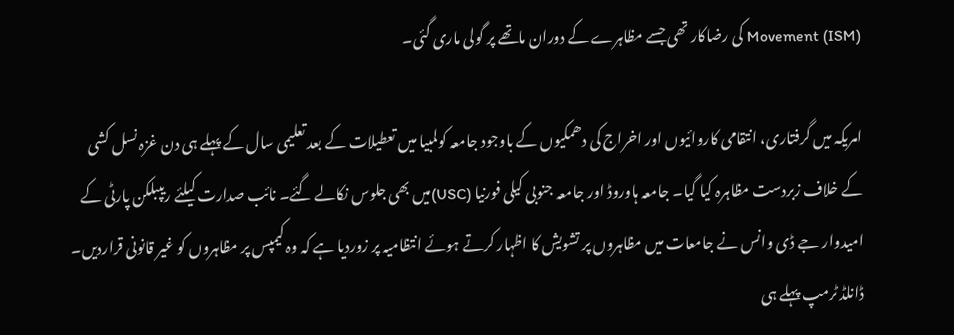Movement (ISM) کی رضاکار تھی جسے مظاہرے کے دوران ماتھے پر گولی ماری گئی۔

امریکہ میں گرفتاری، انتقامی کاروائیوں اور اخراج کی دھمکیوں کے باوجود جامعہ کولمبیا میں تعطیلات کے بعد تعلیمی سال کے پہلے ہی دن غزہ نسل کشی کے خلاف زبردست مظاہرہ کیا گیا۔ جامعہ ہاوروڈ اور جامعہ جنوبی کیلی فورنیا (USC)میں بھی جلوس نکالے گئے۔ نائب صدارت کیلئے ریپبلکن پارٹی کے امیدوار جے ڈی وانس نے جامعات میں مظاہروں پر تشویش کا اظہار کرتے ہوئے انتظامیہ پر زوردیا ہے کہ وہ کیمپس پر مظاہروں کو غیر قانونی قراردیں۔ ڈانلڈ ٹرمپ پہلے ہی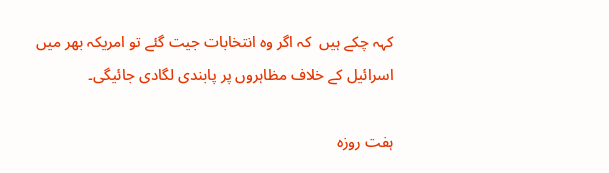کہہ چکے ہیں  کہ اگر وہ انتخابات جیت گئے تو امریکہ بھر میں اسرائیل کے خلاف مظاہروں پر پابندی لگادی جائیگی۔

ہفت روزہ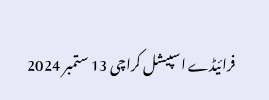فرائیڈے اسپیشل کراچی 13 ستمبر 2024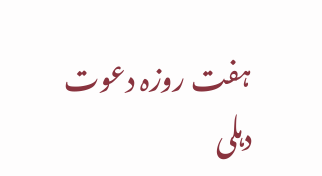ہفت روزہ دعوت دہلی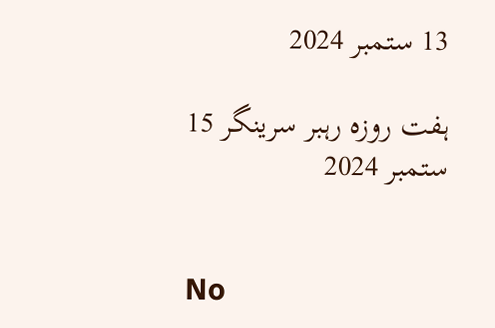13 ستمبر 2024

ہفت روزہ رہبر سرینگر 15 ستمبر 2024


No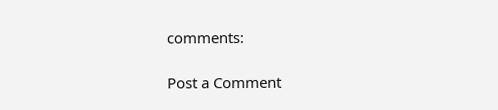comments:

Post a Comment